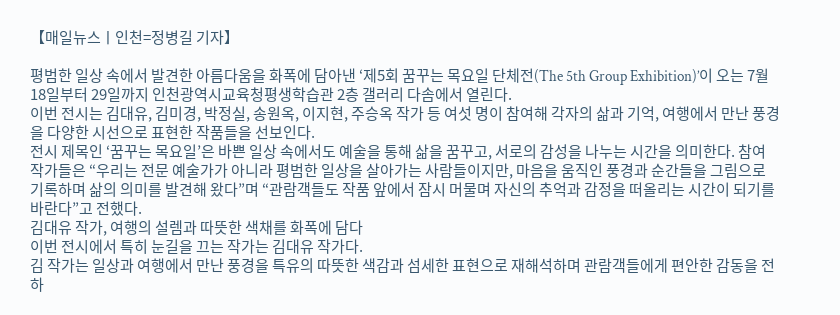【매일뉴스ㅣ인천=정병길 기자】

평범한 일상 속에서 발견한 아름다움을 화폭에 담아낸 ‘제5회 꿈꾸는 목요일 단체전(The 5th Group Exhibition)’이 오는 7월 18일부터 29일까지 인천광역시교육청평생학습관 2층 갤러리 다솜에서 열린다.
이번 전시는 김대유, 김미경, 박정실, 송원옥, 이지현, 주승옥 작가 등 여섯 명이 참여해 각자의 삶과 기억, 여행에서 만난 풍경을 다양한 시선으로 표현한 작품들을 선보인다.
전시 제목인 ‘꿈꾸는 목요일’은 바쁜 일상 속에서도 예술을 통해 삶을 꿈꾸고, 서로의 감성을 나누는 시간을 의미한다. 참여 작가들은 “우리는 전문 예술가가 아니라 평범한 일상을 살아가는 사람들이지만, 마음을 움직인 풍경과 순간들을 그림으로 기록하며 삶의 의미를 발견해 왔다”며 “관람객들도 작품 앞에서 잠시 머물며 자신의 추억과 감정을 떠올리는 시간이 되기를 바란다”고 전했다.
김대유 작가, 여행의 설렘과 따뜻한 색채를 화폭에 담다
이번 전시에서 특히 눈길을 끄는 작가는 김대유 작가다.
김 작가는 일상과 여행에서 만난 풍경을 특유의 따뜻한 색감과 섬세한 표현으로 재해석하며 관람객들에게 편안한 감동을 전하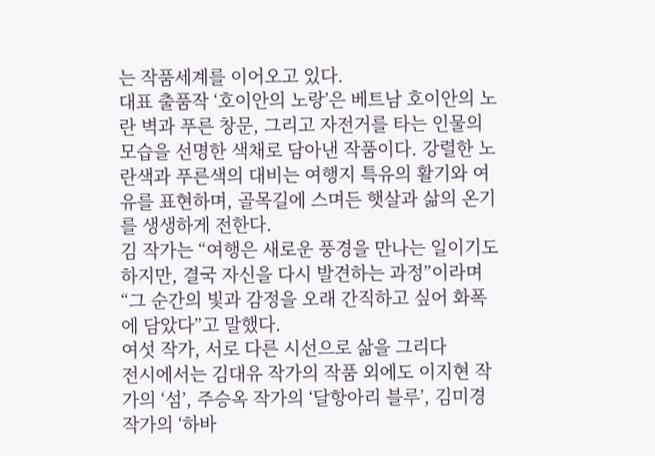는 작품세계를 이어오고 있다.
대표 출품작 ‘호이안의 노랑’은 베트남 호이안의 노란 벽과 푸른 창문, 그리고 자전거를 타는 인물의 모습을 선명한 색채로 담아낸 작품이다. 강렬한 노란색과 푸른색의 대비는 여행지 특유의 활기와 여유를 표현하며, 골목길에 스며든 햇살과 삶의 온기를 생생하게 전한다.
김 작가는 “여행은 새로운 풍경을 만나는 일이기도 하지만, 결국 자신을 다시 발견하는 과정”이라며 “그 순간의 빛과 감정을 오래 간직하고 싶어 화폭에 담았다”고 말했다.
여섯 작가, 서로 다른 시선으로 삶을 그리다
전시에서는 김대유 작가의 작품 외에도 이지현 작가의 ‘섬’, 주승옥 작가의 ‘달항아리 블루’, 김미경 작가의 ‘하바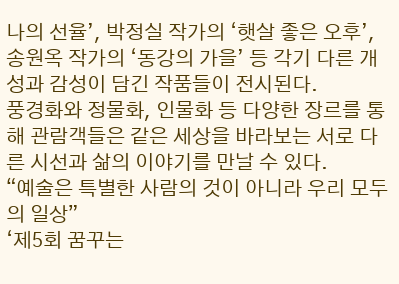나의 선율’, 박정실 작가의 ‘햇살 좋은 오후’, 송원옥 작가의 ‘동강의 가을’ 등 각기 다른 개성과 감성이 담긴 작품들이 전시된다.
풍경화와 정물화, 인물화 등 다양한 장르를 통해 관람객들은 같은 세상을 바라보는 서로 다른 시선과 삶의 이야기를 만날 수 있다.
“예술은 특별한 사람의 것이 아니라 우리 모두의 일상”
‘제5회 꿈꾸는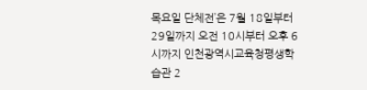목요일 단체전’은 7월 18일부터 29일까지 오전 10시부터 오후 6시까지 인천광역시교육청평생학습관 2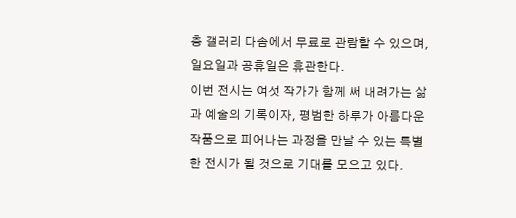층 갤러리 다솜에서 무료로 관람할 수 있으며, 일요일과 공휴일은 휴관한다.
이번 전시는 여섯 작가가 함께 써 내려가는 삶과 예술의 기록이자, 평범한 하루가 아름다운 작품으로 피어나는 과정을 만날 수 있는 특별한 전시가 될 것으로 기대를 모으고 있다.